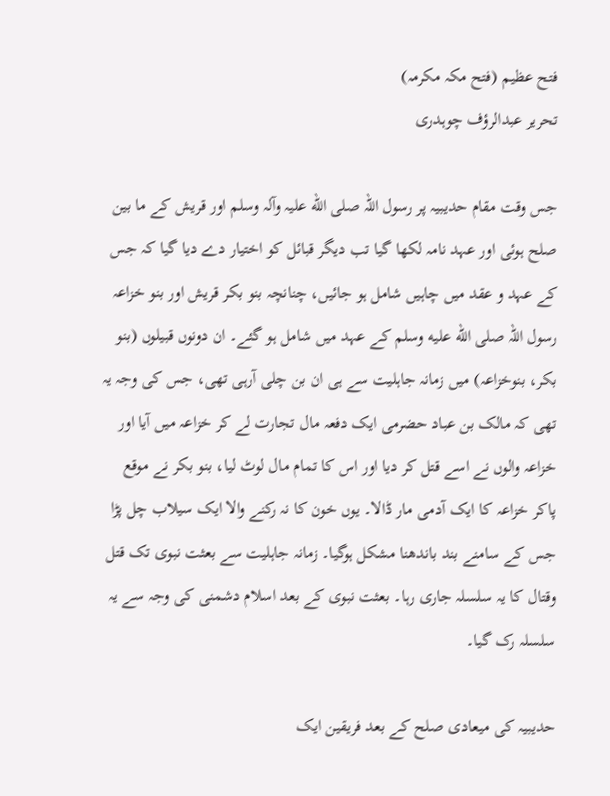فتح عظیم (فتح مکہ مکرمہ)
تحریر عبدالرؤف چوہدری

جس وقت مقام حدیبیہ پر رسول اللہ صلی الله علیہ وآلہ وسلم اور قریش کے ما بین صلح ہوئی اور عہد نامہ لکھا گیا تب دیگر قبائل کو اختیار دے دیا گیا کہ جس کے عہد و عقد میں چاہیں شامل ہو جائیں، چنانچہ بنو بکر قریش اور بنو خزاعہ رسول اللہ صلی الله عليه وسلم کے عہد میں شامل ہو گئے۔ ان دونوں قبیلوں (بنو بکر، بنوخزاعہ) میں زمانہ جاہلیت سے ہی ان بن چلی آرہی تھی، جس کی وجہ یہ تھی کہ مالک بن عباد حضرمی ایک دفعہ مال تجارت لے کر خزاعہ میں آیا اور خزاعہ والوں نے اسے قتل کر دیا اور اس کا تمام مال لوٹ لیا، بنو بکر نے موقع پاکر خزاعہ کا ایک آدمی مار ڈالا۔ یوں خون کا نہ رکنے والا ایک سیلاب چل پڑا جس کے سامنے بند باندھنا مشکل ہوگیا۔ زمانہ جاہلیت سے بعثت نبوی تک قتل وقتال کا یہ سلسلہ جاری رہا۔ بعثت نبوی کے بعد اسلام دشمنی کی وجہ سے یہ سلسلہ رک گیا۔

حدیبیہ کی میعادی صلح کے بعد فریقین ایک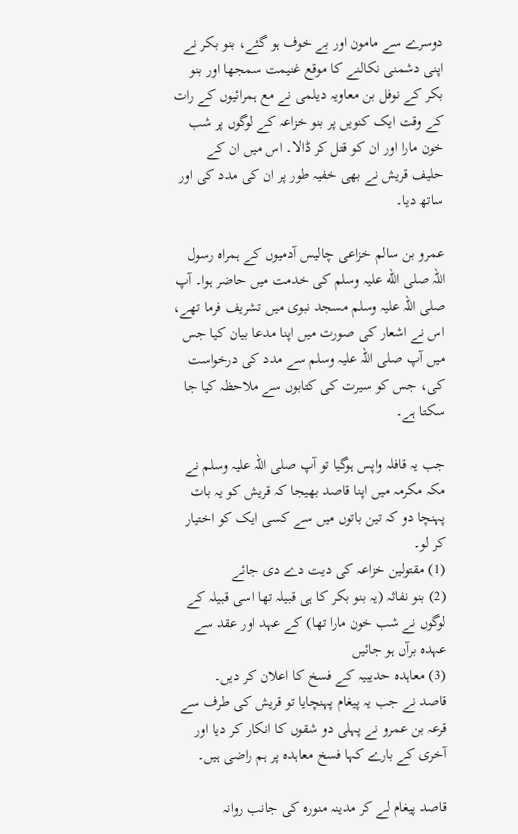دوسرے سے مامون اور بے خوف ہو گئے، بنو بکر نے اپنی دشمنی نکالنے کا موقع غنیمت سمجھا اور بنو بکر کے نوفل بن معاویہ دیلمی نے مع ہمرائیوں کے رات کے وقت ایک کنویں پر بنو خزاعہ کے لوگوں پر شب خون مارا اور ان کو قتل کر ڈالا۔ اس میں ان کے حلیف قریش نے بھی خفیہ طور پر ان کی مدد کی اور ساتھ دیا۔

عمرو بن سالم خزاعی چالیس آدمیوں کے ہمراہ رسول اللہ صلی الله علیہ وسلم کی خدمت میں حاضر ہوا۔ آپ صلی اللہ علیہ وسلم مسجد نبوی میں تشریف فرما تھے، اس نے اشعار کی صورت میں اپنا مدعا بیان کیا جس میں آپ صلی اللہ علیہ وسلم سے مدد کی درخواست کی، جس کو سیرت کی کتابوں سے ملاحظہ کیا جا سکتا ہے۔

جب یہ قافلہ واپس ہوگیا تو آپ صلی اللہ علیہ وسلم نے مکہ مکرمہ میں اپنا قاصد بھیجا کہ قریش کو یہ بات پہنچا دو کہ تین باتوں میں سے کسی ایک کو اختیار کر لو۔
(1) مقتولین خزاعہ کی دیت دے دی جائے
(2) بنو نفاثہ (یہ بنو بکر کا ہی قبیلہ تھا اسی قبیلہ کے لوگوں نے شب خون مارا تھا) کے عہد اور عقد سے عہدہ برآں ہو جائیں
(3) معاہدہ حدیبیہ کے فسخ کا اعلان کر دیں۔
قاصد نے جب یہ پیغام پہنچایا تو قریش کی طرف سے قرعہ بن عمرو نے پہلی دو شقوں کا انکار کر دیا اور آخری کے بارے کہا فسخ معاہدہ پر ہم راضی ہیں۔

قاصد پیغام لے کر مدینہ منورہ کی جانب روانہ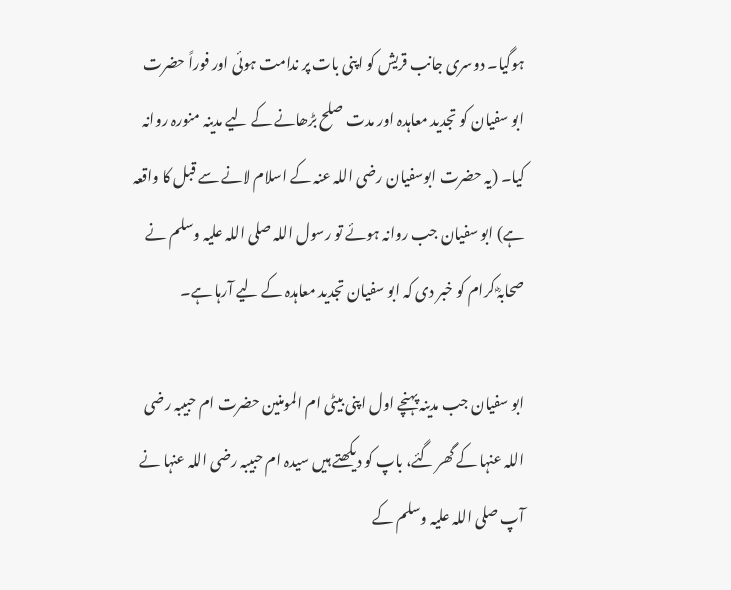ہوگیا۔ دوسری جانب قریش کو اپنی بات پر ندامت ہوئی اور فوراً حضرت ابو سفیان کو تجدید معاہدہ اور مدت صلح بڑھانے کے لیے مدینہ منورہ روانہ کیا۔ (یہ حضرت ابوسفیان رضی اللہ عنہ کے اسلام لانے سے قبل کا واقعہ ہے) ابو سفیان جب روانہ ہوئے تو رسول اللہ صلی اللہ علیہ وسلم نے صحابہؓ کرام کو خبر دی کہ ابو سفیان تجدید معاہدہ کے لیے آرہا ہے۔

ابو سفیان جب مدینہ پہنچے اول اپنی بیٹی ام المومنین حضرت ام حبیبہ رضی اللہ عنہا کے گھر گئے، باپ کو دیکھتے ہیں سیدہ ام حبیبہ رضی اللہ عنہا نے آپ صلی اللہ علیہ وسلم کے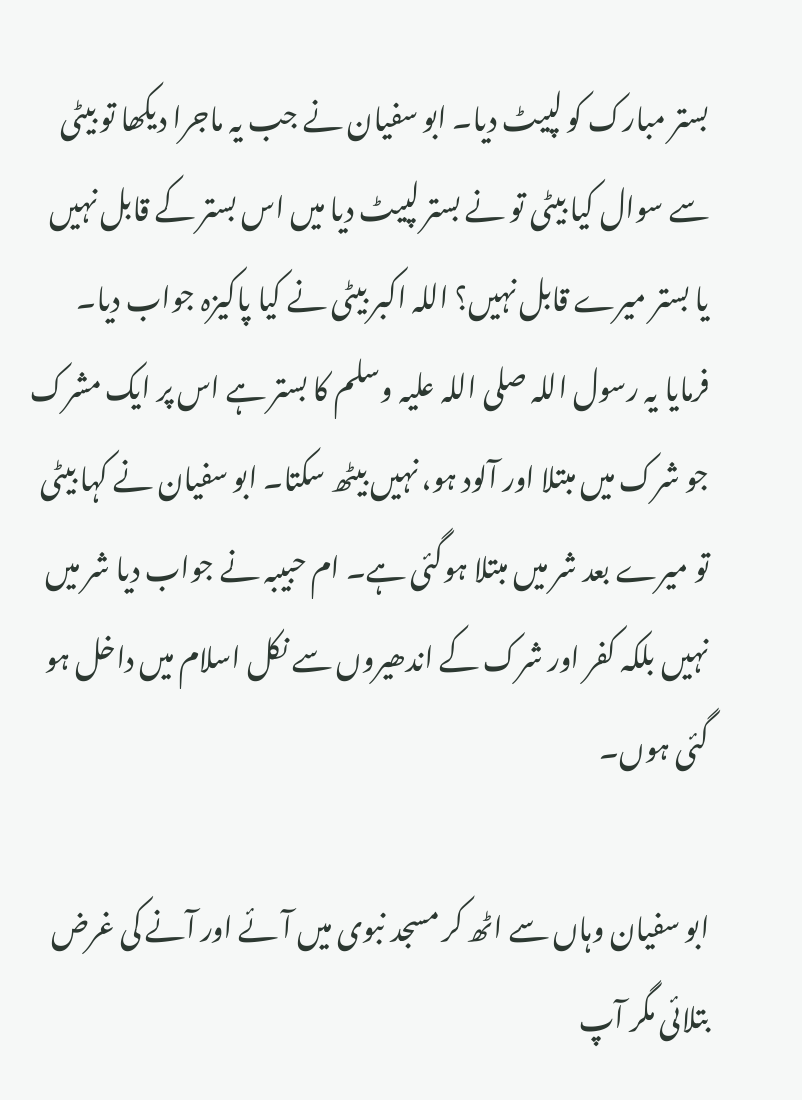بستر مبارک کو لپیٹ دیا۔ ابو سفیان نے جب یہ ماجرا دیکھا تو بیٹی سے سوال کیا بیٹی تو نے بستر لپیٹ دیا میں اس بستر کے قابل نہیں یا بستر میرے قابل نہیں؟ اللہ اکبر بیٹی نے کیا پاکیزہ جواب دیا۔ فرمایا یہ رسول اللہ صلی اللہ علیہ وسلم کا بستر ہے اس پر ایک مشرک جو شرک میں مبتلا اور آلود ہو، نہیں بیٹھ سکتا۔ ابو سفیان نے کہا بیٹی تو میرے بعد شر میں مبتلا ہوگئی ہے۔ ام حبیبہ نے جواب دیا شر میں نہیں بلکہ کفر اور شرک کے اندھیروں سے نکل اسلام میں داخل ہو گئی ہوں۔

ابو سفیان وہاں سے اٹھ کر مسجد نبوی میں آئے اور آنے کی غرض بتلائی مگر آپ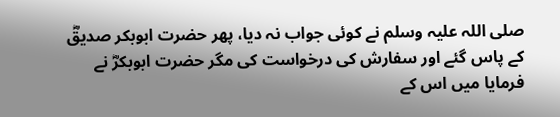صلی اللہ علیہ وسلم نے کوئی جواب نہ دیا، پھر حضرت ابوبکر صدیقؓ کے پاس گئے اور سفارش کی درخواست کی مگر حضرت ابوبکرؓ نے فرمایا میں اس کے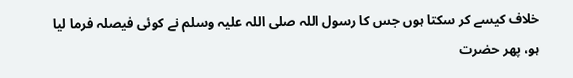خلاف کیسے کر سکتا ہوں جس کا رسول اللہ صلی اللہ علیہ وسلم نے کوئی فیصلہ فرما لیا ہو، پھر حضرت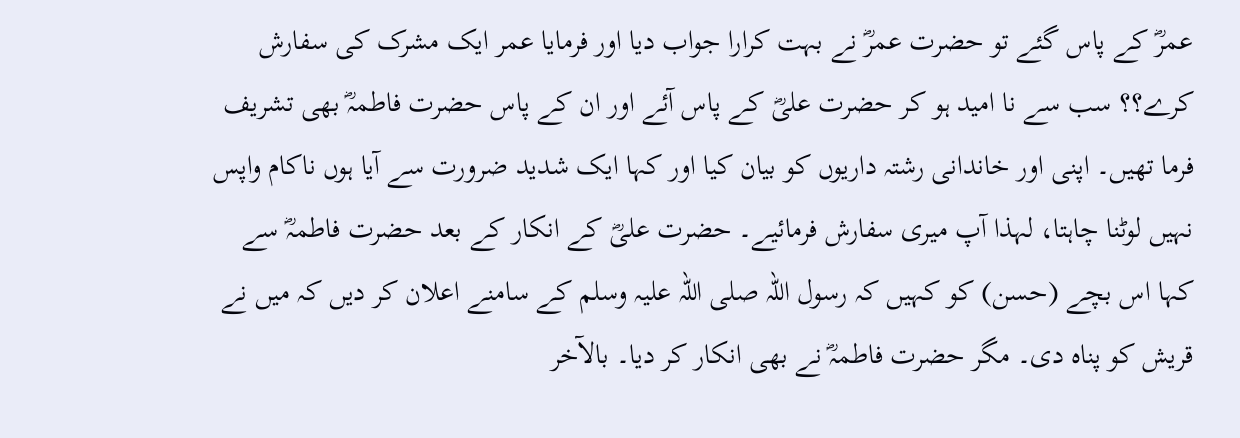عمرؓ کے پاس گئے تو حضرت عمرؓ نے بہت کرارا جواب دیا اور فرمایا عمر ایک مشرک کی سفارش کرے؟؟ سب سے نا امید ہو کر حضرت علیؓ کے پاس آئے اور ان کے پاس حضرت فاطمہؓ بھی تشریف فرما تھیں۔ اپنی اور خاندانی رشتہ داریوں کو بیان کیا اور کہا ایک شدید ضرورت سے آیا ہوں ناکام واپس نہیں لوٹنا چاہتا، لہذا آپ میری سفارش فرمائیے۔ حضرت علیؓ کے انکار کے بعد حضرت فاطمہؓ سے کہا اس بچے (حسن) کو کہیں کہ رسول اللہ صلی اللہ علیہ وسلم کے سامنے اعلان کر دیں کہ میں نے قریش کو پناہ دی۔ مگر حضرت فاطمہؓ نے بھی انکار کر دیا۔ بالآخر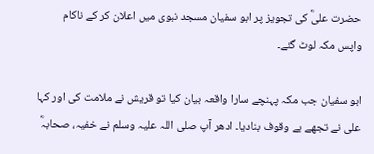حضرت علیؓ کی تجویز پر ابو سفیان مسجد نبوی میں اعلان کر کے ناکام واپس مکہ لوٹ گئے۔

ابو سفیان جب مکہ پہنچے سارا واقعہ بیان کیا تو قریش نے ملامت کی اور کہا علی نے تجھے بے وقوف بنادیا۔ ادھر آپ صلی اللہ علیہ وسلم نے خفیہ، صحابہؓ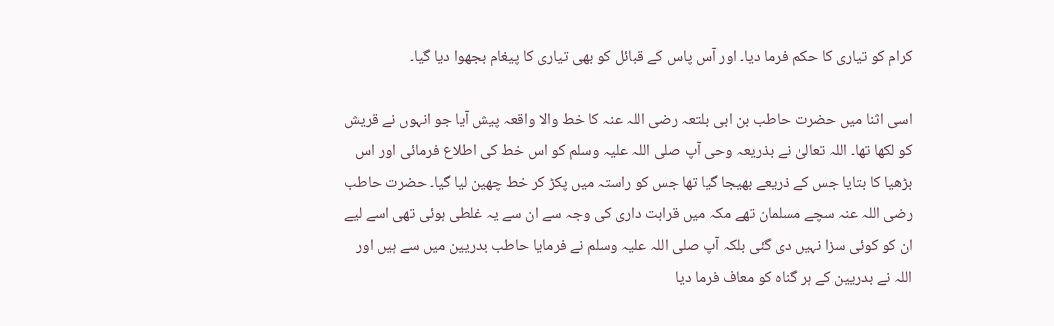کرام کو تیاری کا حکم فرما دیا۔ اور آس پاس کے قبائل کو بھی تیاری کا پیغام بجھوا دیا گیا۔

اسی اثنا میں حضرت حاطب بن ابی بلتعہ رضی اللہ عنہ کا خط والا واقعہ پیش آیا جو انہوں نے قریش کو لکھا تھا۔ اللہ تعالیٰ نے بذریعہ وحی آپ صلی اللہ علیہ وسلم کو اس خط کی اطلاع فرمائی اور اس بڑھیا کا بتایا جس کے ذریعے بھیجا گیا تھا جس کو راستہ میں پکڑ کر خط چھین لیا گیا۔ حضرت حاطب رضی اللہ عنہ سچے مسلمان تھے مکہ میں قرابت داری کی وجہ سے ان سے یہ غلطی ہوئی تھی اسے لیے ان کو کوئی سزا نہیں دی گئی بلکہ آپ صلی اللہ علیہ وسلم نے فرمایا حاطب بدریین میں سے ہیں اور اللہ نے بدریین کے ہر گناہ کو معاف فرما دیا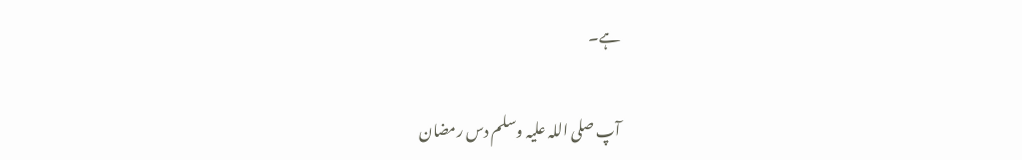ہے۔

آپ صلی اللہ علیہ وسلم دس رمضان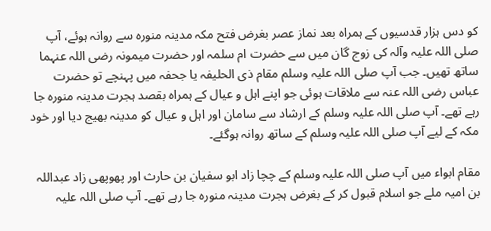کو دس ہزار قدسیوں کے ہمراہ بعد نماز عصر بغرض فتح مکہ مدینہ منورہ سے روانہ ہوئے، آپ صلی اللہ علیہ وآلہ کی زوج گان میں سے حضرت ام سلمہ اور حضرت میمونہ رضی اللہ عنہما ساتھ تھیں۔ جب آپ صلی اللہ علیہ وسلم مقام ذی الحلیفہ یا جحفہ میں پہنچے تو حضرت عباس رضی اللہ عنہ سے ملاقات ہوئی جو اپنے اہل و عیال کے ہمراہ بقصد ہجرت مدینہ منورہ جا رہے تھے۔ آپ صلی اللہ علیہ وسلم کے ارشاد سے سامان اور اہل و عیال کو مدینہ بھیج دیا اور خود مکہ کے لیے آپ صلی اللہ علیہ وسلم کے ساتھ روانہ ہوگئے۔

مقام ابواء میں آپ صلی اللہ علیہ وسلم کے چچا زاد ابو سفیان بن حارث اور پھوپھی زاد عبداللہ بن امیہ ملے جو اسلام قبول کر کے بغرض ہجرت مدینہ منورہ جا رہے تھے۔ آپ صلی اللہ علیہ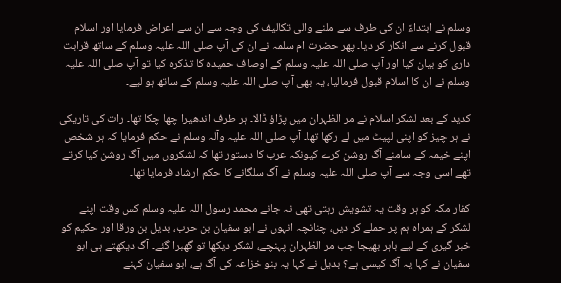وسلم نے ابتداءً ان کی طرف سے ملنے والی تکالیف کی وجہ سے ان سے اعراض فرمایا اور اسلام قبول کرنے سے انکار کر دیا۔ پھر حضرت ام سلمہ نے ان کی آپ صلی اللہ علیہ وسلم کے ساتھ قرابت داری کو بیان کیا اور آپ صلی اللہ علیہ وسلم کے اوصاف حمیدہ کا تذکرہ کیا تو آپ صلی اللہ علیہ وسلم نے ان کا اسلام قبول فرمالیا، یہ بھی آپ صلی اللہ علیہ وسلم کے ساتھ ہو لیے۔

کدید کے بعد لشکر اسلام نے مر الظہران میں پڑاؤ ڈالا۔ ہر طرف اندھیرا چھا چکا تھا۔ رات کی تاریکی نے ہر چیز کو اپنی لپیٹ میں لے رکھا تھا۔ آپ صلی اللہ علیہ وآلہ وسلم نے حکم فرمایا کہ ہر شخص اپنے خیمہ کے سامنے آگ روشن کرے کیونکہ عرب کا دستور تھا کہ لشکروں میں آگ روشن کیا کرتے تھے اسی وجہ سے آپ صلی اللہ علیہ وسلم نے آگ سلگانے کا حکم ارشاد فرمایا تھا۔

کفار مکہ کو ہر وقت یہ تشویش رہتی تھی نہ جانے محمد رسول اللہ علیہ وسلم کس وقت اپنے لشکر کے ہمراہ ہم پر حملے کر دیں، چنانچہ انہوں نے ابو سفیان بن حرب، بدیل بن ورقا اور حکیم کو خبر گیری کے لیے باہر بھیجا جب مر الظہران پہنچے، لشکر دیکھا تو گھبرا گئے۔ آگ دیکھتے ہی ابو سفیان نے کہا یہ آگ کیسی ہے؟ بدیل نے کہا یہ بنو خزاعہ کی آگ ہے، ابو سفیان کہنے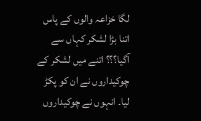لگا خزاعہ والوں کے پاس اتنا بڑا لشکر کہاں سے آگیا؟؟؟ اتنے میں لشکر کے چوکیداروں نے ان کو پکڑ لیا۔ انہوں نے چوکیداروں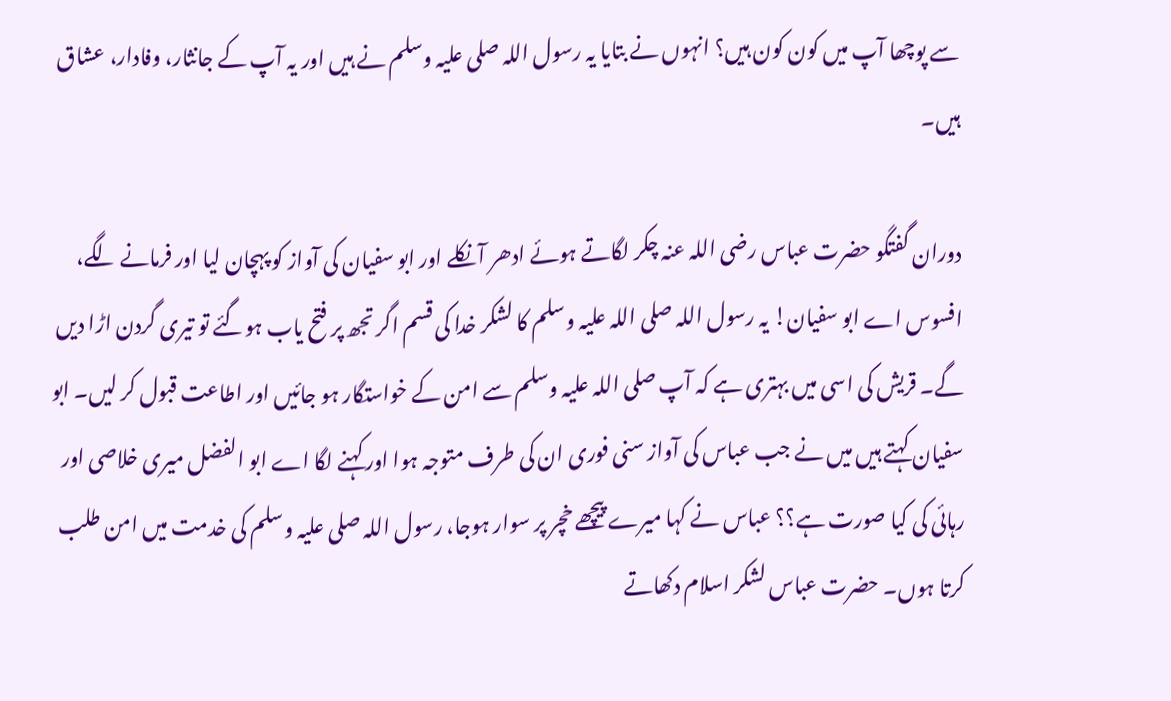سے پوچھا آپ میں کون کون ہیں؟ انہوں نے بتایا یہ رسول اللہ صلی علیہ وسلم نے ہیں اور یہ آپ کے جانثار، وفادار، عشاق ہیں۔

دوران گفتگو حضرت عباس رضی اللہ عنہ چکر لگاتے ہوئے ادھر آ نکلے اور ابو سفیان کی آواز کو پہچان لیا اور فرمانے لگے، افسوس اے ابو سفیان! یہ رسول اللہ صلی اللہ علیہ وسلم کا لشکر خدا کی قسم اگر تجھ پر فتح یاب ہوگئے تو تیری گردن اڑا دیں گے۔ قریش کی اسی میں بہتری ہے کہ آپ صلی اللہ علیہ وسلم سے امن کے خواستگار ہو جائیں اور اطاعت قبول کر لیں۔ ابو سفیان کہتے ہیں میں نے جب عباس کی آواز سنی فوری ان کی طرف متوجہ ہوا اور کہنے لگا اے ابو الفضل میری خلاصی اور رہائی کی کیا صورت ہے؟؟ عباس نے کہا میرے پیچھے خچر پر سوار ہوجا، رسول اللہ صلی علیہ وسلم کی خدمت میں امن طلب کرتا ہوں۔ حضرت عباس لشکر اسلام دکھاتے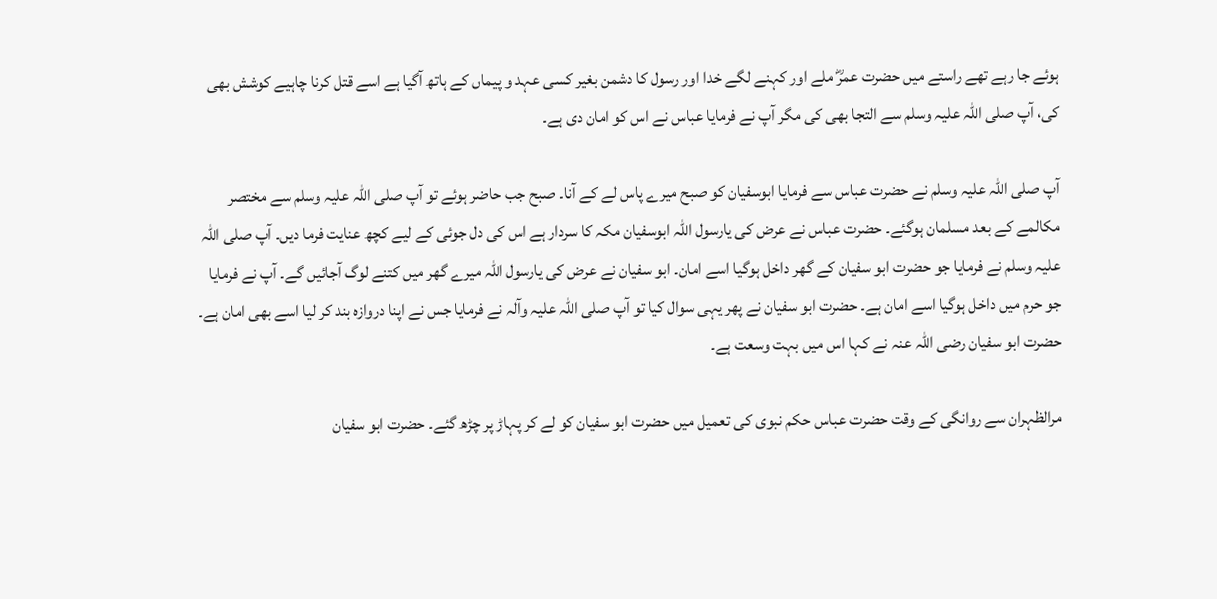ہوئے جا رہے تھے راستے میں حضرت عمرؓ ملے اور کہنے لگے خدا اور رسول کا دشمن بغیر کسی عہد و پیماں کے ہاتھ آگیا ہے اسے قتل کرنا چاہیے کوشش بھی کی، آپ صلی اللہ علیہ وسلم سے التجا بھی کی مگر آپ نے فرمایا عباس نے اس کو امان دی ہے۔

آپ صلی اللہ علیہ وسلم نے حضرت عباس سے فرمایا ابوسفیان کو صبح میرے پاس لے کے آنا۔ صبح جب حاضر ہوئے تو آپ صلی اللہ علیہ وسلم سے مختصر مکالمے کے بعد مسلمان ہوگئے۔ حضرت عباس نے عرض کی یارسول اللہ ابوسفیان مکہ کا سردار ہے اس کی دل جوئی کے لیے کچھ عنایت فرما دیں۔ آپ صلی اللہ علیہ وسلم نے فرمایا جو حضرت ابو سفیان کے گھر داخل ہوگیا اسے امان۔ ابو سفیان نے عرض کی یارسول اللہ میرے گھر میں کتنے لوگ آجائیں گے۔ آپ نے فرمایا جو حرم میں داخل ہوگیا اسے امان ہے۔ حضرت ابو سفیان نے پھر یہی سوال کیا تو آپ صلی اللہ علیہ وآلہ نے فرمایا جس نے اپنا دروازہ بند کر لیا اسے بھی امان ہے۔ حضرت ابو سفیان رضی اللہ عنہ نے کہا اس میں بہت وسعت ہے۔

مرالظہران سے روانگی کے وقت حضرت عباس حکم نبوی کی تعمیل میں حضرت ابو سفیان کو لے کر پہاڑ پر چڑھ گئے۔ حضرت ابو سفیان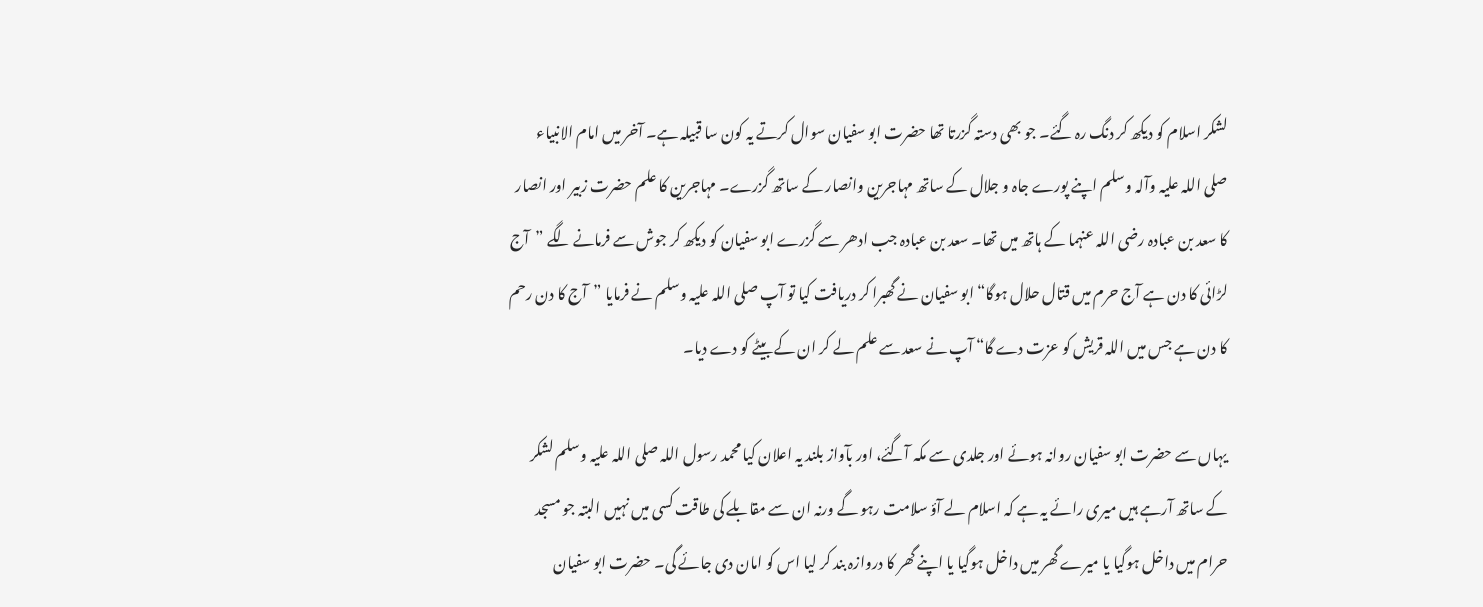لشکر اسلام کو دیکھ کر دنگ رہ گئے۔ جو بھی دستہ گزرتا تھا حضرت ابو سفیان سوال کرتے یہ کون سا قبیلہ ہے۔ آخر میں امام الانبیاء صلی اللہ علیہ وآلہ وسلم اپنے پورے جاہ و جلال کے ساتھ مہاجرین وانصار کے ساتھ گزرے۔ مہاجرین کا علم حضرت زبیر اور انصار کا سعد بن عبادہ رضی اللہ عنہما کے ہاتھ میں تھا۔ سعد بن عبادہ جب ادھر سے گزرے ابو سفیان کو دیکھ کر جوش سے فرمانے لگے ”آج لڑائی کا دن ہے آج حرم میں قتال حلال ہوگا“ ابو سفیان نے گھبرا کر دریافت کیا تو آپ صلی اللہ علیہ وسلم نے فرمایا ”آج کا دن رحم کا دن ہے جس میں اللہ قریش کو عزت دے گا“ آپ نے سعد سے علم لے کر ان کے بیٹے کو دے دیا۔

یہاں سے حضرت ابو سفیان روانہ ہوئے اور جلدی سے مکہ آگئے، اور بآواز بلند یہ اعلان کیا محمد رسول اللہ صلی اللہ علیہ وسلم لشکر کے ساتھ آرہے ہیں میری رائے یہ ہے کہ اسلام لے آؤ سلامت رہو گے ورنہ ان سے مقابلے کی طاقت کسی میں نہیں البتہ جو مسجد حرام میں داخل ہوگیا یا میرے گھر میں داخل ہوگیا یا اپنے گھر کا دروازہ بند کر لیا اس کو امان دی جائے گی۔ حضرت ابو سفیان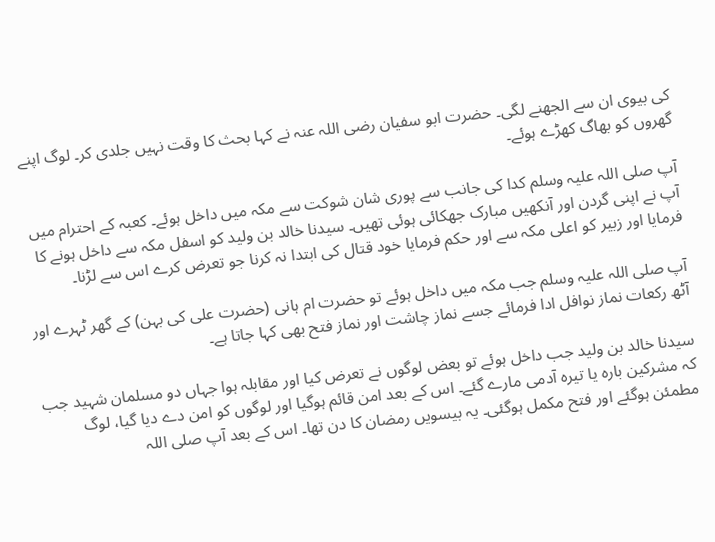کی بیوی ان سے الجھنے لگی۔ حضرت ابو سفیان رضی اللہ عنہ نے کہا بحث کا وقت نہیں جلدی کر۔ لوگ اپنے گھروں کو بھاگ کھڑے ہوئے۔

آپ صلی اللہ علیہ وسلم کدا کی جانب سے پوری شان شوکت سے مکہ میں داخل ہوئے۔ کعبہ کے احترام میں آپ نے اپنی گردن اور آنکھیں مبارک جھکائی ہوئی تھیں۔ سیدنا خالد بن ولید کو اسفل مکہ سے داخل ہونے کا فرمایا اور زبیر کو اعلی مکہ سے اور حکم فرمایا خود قتال کی ابتدا نہ کرنا جو تعرض کرے اس سے لڑنا۔

آپ صلی اللہ علیہ وسلم جب مکہ میں داخل ہوئے تو حضرت ام ہانی (حضرت علی کی بہن) کے گھر ٹہرے اور آٹھ رکعات نماز نوافل ادا فرمائے جسے نماز چاشت اور نماز فتح بھی کہا جاتا ہے۔

سیدنا خالد بن ولید جب داخل ہوئے تو بعض لوگوں نے تعرض کیا اور مقابلہ ہوا جہاں دو مسلمان شہید جب کہ مشرکین بارہ یا تیرہ آدمی مارے گئے۔ اس کے بعد امن قائم ہوگیا اور لوگوں کو امن دے دیا گیا، لوگ مطمئن ہوگئے اور فتح مکمل ہوگئی۔ یہ بیسویں رمضان کا دن تھا۔ اس کے بعد آپ صلی اللہ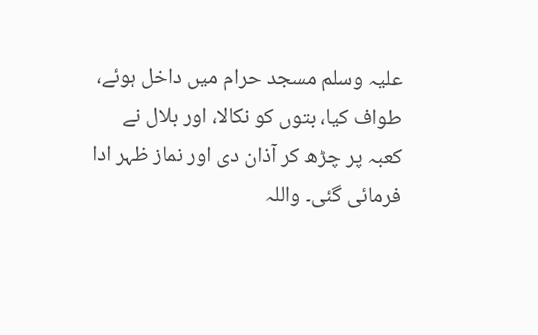علیہ وسلم مسجد حرام میں داخل ہوئے، طواف کیا، بتوں کو نکالا، اور بلال نے کعبہ پر چڑھ کر آذان دی اور نماز ظہر ادا فرمائی گئی۔ واللہ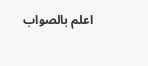اعلم بالصواب